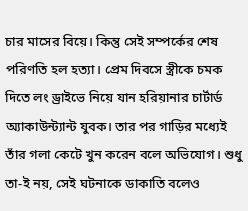চার মাসের বিয়ে। কিন্তু সেই সম্পর্কের শেষ পরিণতি হল হত্যা। প্রেম দিবসে স্ত্রীকে চমক দিতে লং ড্রাইভে নিয়ে যান হরিয়ানার চার্টার্ড অ্যাকাউন্ট্যান্ট যুবক। তার পর গাড়ির মধ্যেই তাঁর গলা কেটে খুন করেন বলে অভিযোগ। শুধু তা-ই নয়, সেই ঘটনাকে ডাকাতি বলেও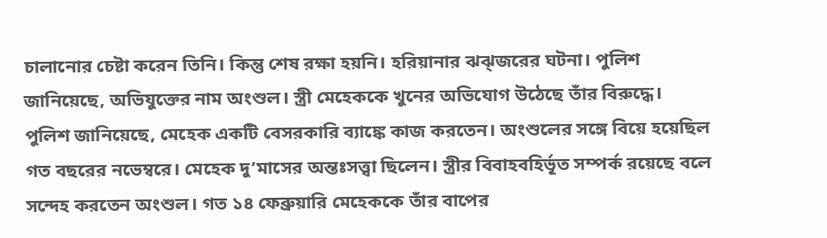চালানোর চেষ্টা করেন তিনি। কিন্তু শেষ রক্ষা হয়নি। হরিয়ানার ঝঝ্জরের ঘটনা। পুলিশ জানিয়েছে, অভিযুক্তের নাম অংশুল। স্ত্রী মেহেককে খুনের অভিযোগ উঠেছে তাঁর বিরুদ্ধে।
পুলিশ জানিয়েছে, মেহেক একটি বেসরকারি ব্যাঙ্কে কাজ করতেন। অংশুলের সঙ্গে বিয়ে হয়েছিল গত বছরের নভেম্বরে। মেহেক দু’মাসের অন্তঃসত্ত্বা ছিলেন। স্ত্রীর বিবাহবহির্ভূত সম্পর্ক রয়েছে বলে সন্দেহ করতেন অংশুল। গত ১৪ ফেব্রুয়ারি মেহেককে তাঁর বাপের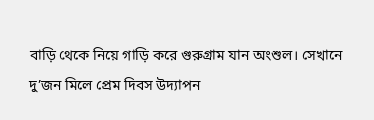বাড়ি থেকে নিয়ে গাড়ি করে গুরুগ্রাম যান অংশুল। সেখানে দু’জন মিলে প্রেম দিবস উদ্যাপন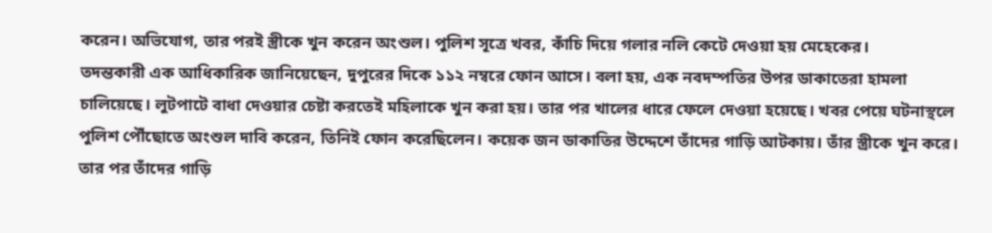করেন। অভিযোগ, তার পরই স্ত্রীকে খুন করেন অংশুল। পুলিশ সূত্রে খবর, কাঁচি দিয়ে গলার নলি কেটে দেওয়া হয় মেহেকের।
তদন্তকারী এক আধিকারিক জানিয়েছেন, দুপুরের দিকে ১১২ নম্বরে ফোন আসে। বলা হয়, এক নবদম্পতির উপর ডাকাতেরা হামলা চালিয়েছে। লুটপাটে বাধা দেওয়ার চেষ্টা করতেই মহিলাকে খুন করা হয়। তার পর খালের ধারে ফেলে দেওয়া হয়েছে। খবর পেয়ে ঘটনাস্থলে পুলিশ পৌঁছোতে অংশুল দাবি করেন, তিনিই ফোন করেছিলেন। কয়েক জন ডাকাতির উদ্দেশে তাঁদের গাড়ি আটকায়। তাঁর স্ত্রীকে খুন করে। তার পর তাঁদের গাড়ি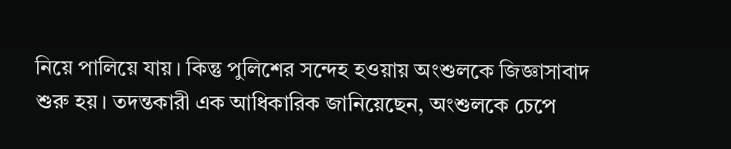নিয়ে পালিয়ে যায়। কিন্তু পুলিশের সন্দেহ হওয়ায় অংশুলকে জিজ্ঞাসাবাদ শুরু হয়। তদন্তকারী এক আধিকারিক জানিয়েছেন, অংশুলকে চেপে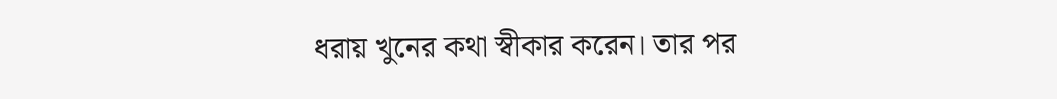ধরায় খুনের কথা স্বীকার করেন। তার পর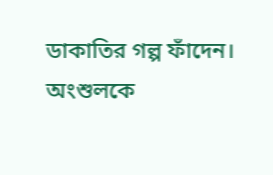ডাকাতির গল্প ফাঁদেন। অংশুলকে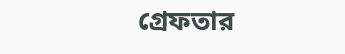গ্রেফতার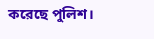করেছে পুলিশ।